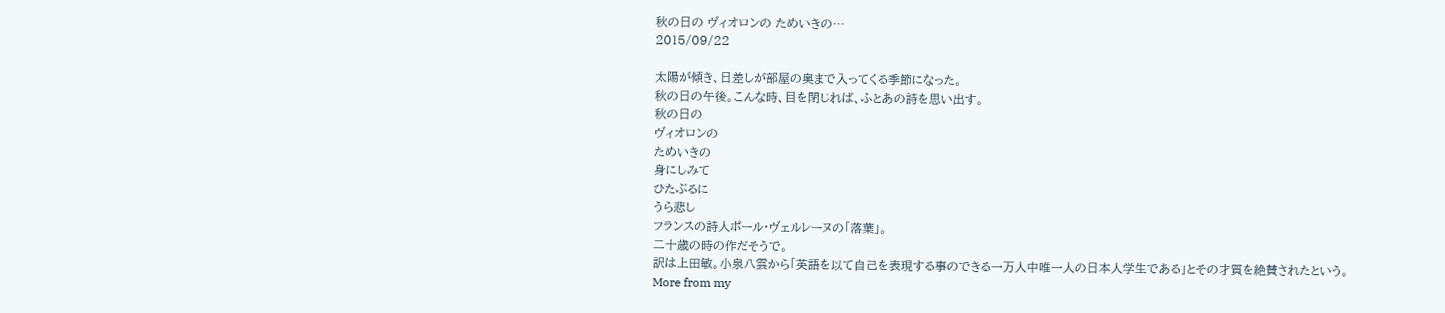秋の日の ヴィオロンの ためいきの…
2015/09/22

太陽が傾き、日差しが部屋の奥まで入ってくる季節になった。
秋の日の午後。こんな時、目を閉じれば、ふとあの詩を思い出す。
秋の日の
ヴィオロンの
ためいきの
身にしみて
ひたぶるに
うら悲し
フランスの詩人ポール・ヴェルレーヌの「落葉」。
二十歳の時の作だそうで。
訳は上田敏。小泉八雲から「英語を以て自己を表現する事のできる一万人中唯一人の日本人学生である」とその才質を絶賛されたという。
More from my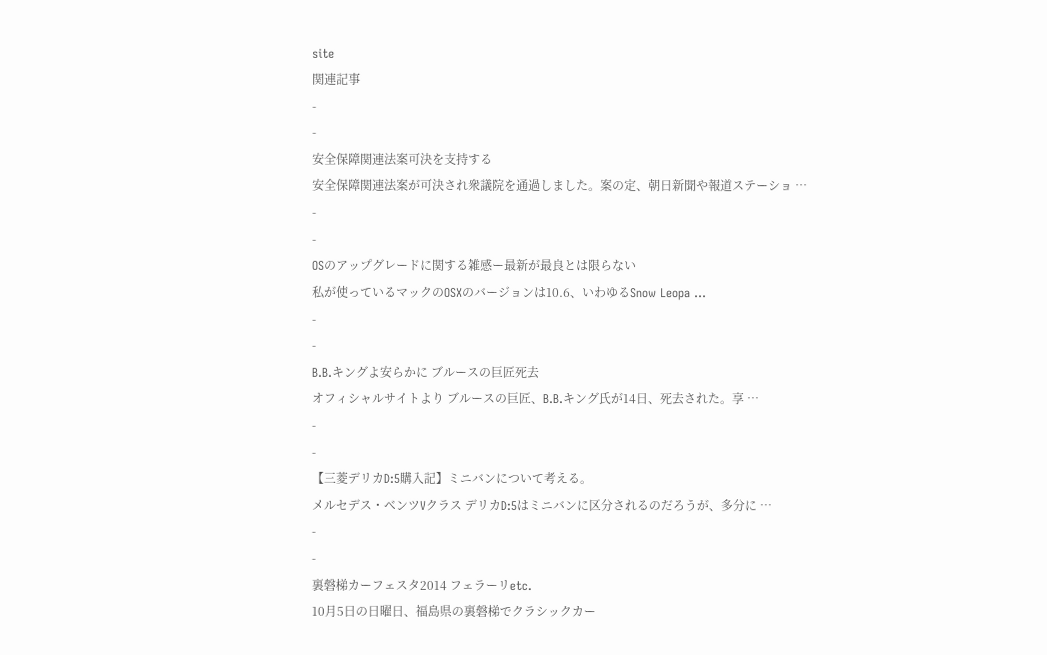site
関連記事
-
-
安全保障関連法案可決を支持する
安全保障関連法案が可決され衆議院を通過しました。案の定、朝日新聞や報道ステーショ …
-
-
OSのアップグレードに関する雑感ー最新が最良とは限らない
私が使っているマックのOSXのバージョンは10.6、いわゆるSnow Leopa …
-
-
B.B.キングよ安らかに ブルースの巨匠死去
オフィシャルサイトより ブルースの巨匠、B.B.キング氏が14日、死去された。享 …
-
-
【三菱デリカD:5購入記】ミニバンについて考える。
メルセデス・ベンツVクラス デリカD:5はミニバンに区分されるのだろうが、多分に …
-
-
裏磐梯カーフェスタ2014 フェラーリetc.
10月5日の日曜日、福島県の裏磐梯でクラシックカー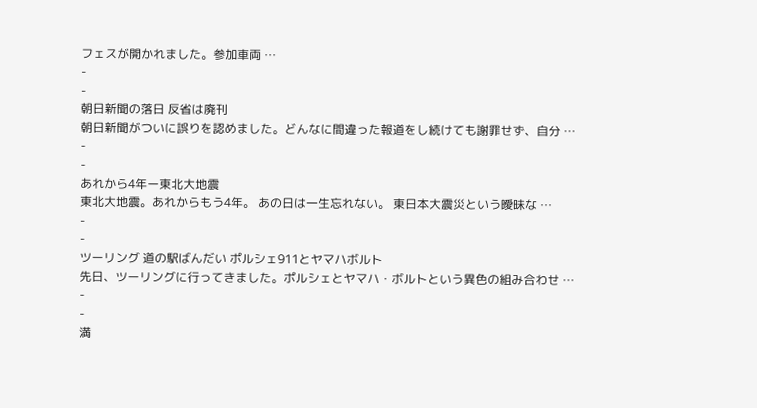フェスが開かれました。参加車両 …
-
-
朝日新聞の落日 反省は廃刊
朝日新聞がついに誤りを認めました。どんなに間違った報道をし続けても謝罪せず、自分 …
-
-
あれから4年ー東北大地震
東北大地震。あれからもう4年。 あの日は一生忘れない。 東日本大震災という曖昧な …
-
-
ツーリング 道の駅ばんだい ポルシェ911とヤマハボルト
先日、ツーリングに行ってきました。ポルシェとヤマハ・ボルトという異色の組み合わせ …
-
-
満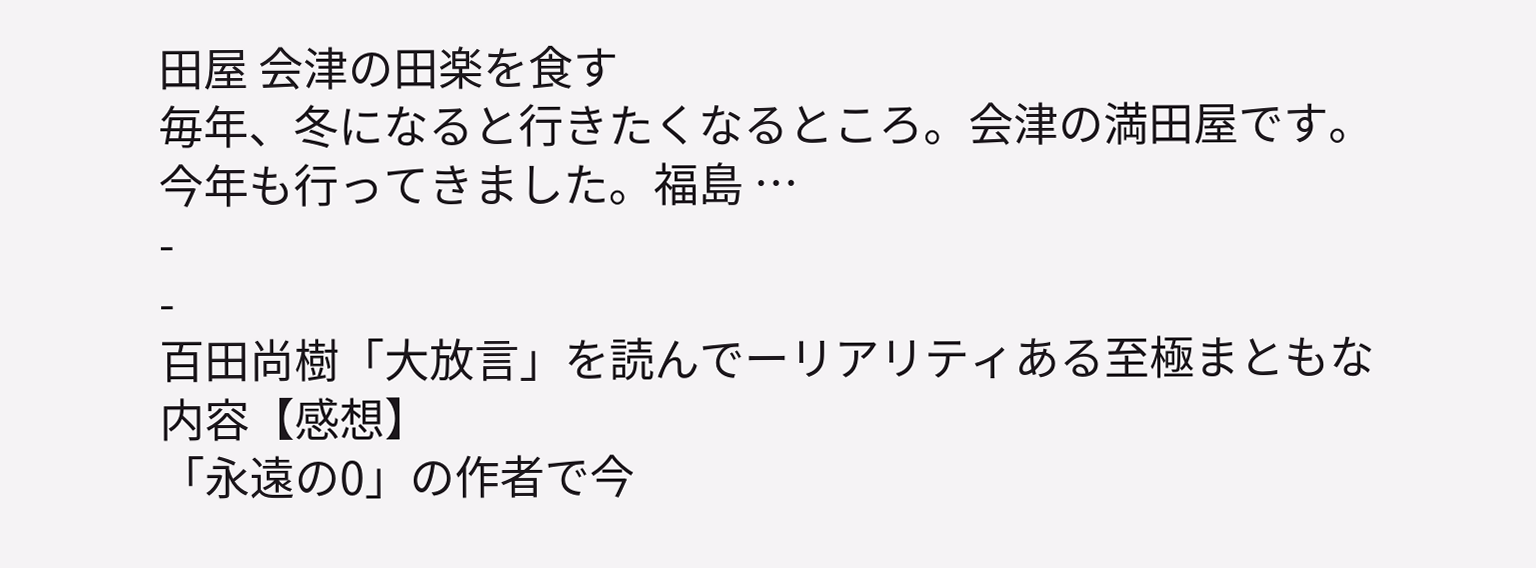田屋 会津の田楽を食す
毎年、冬になると行きたくなるところ。会津の満田屋です。今年も行ってきました。福島 …
-
-
百田尚樹「大放言」を読んでーリアリティある至極まともな内容【感想】
「永遠の0」の作者で今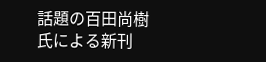話題の百田尚樹氏による新刊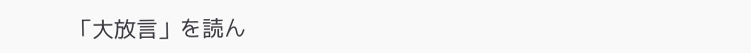「大放言」を読ん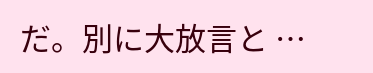だ。別に大放言と …